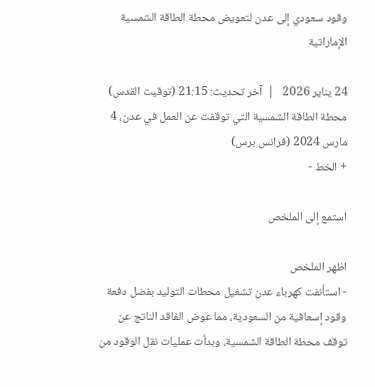وقود سعودي إلى عدن لتعويض محطة الطاقة الشمسية الإماراتية

24 يناير 2026   |  آخر تحديث: 21:15 (توقيت القدس)
محطة الطاقة الشمسية التي توقفت عن العمل في عدن، 4 مارس 2024 (فرانس برس)
+ الخط -

استمع إلى الملخص

اظهر الملخص
- استأنفت كهرباء عدن تشغيل محطات التوليد بفضل دفعة وقود إسعافية من السعودية، مما عوض الفاقد الناتج عن توقف محطة الطاقة الشمسية، وبدأت عمليات نقل الوقود من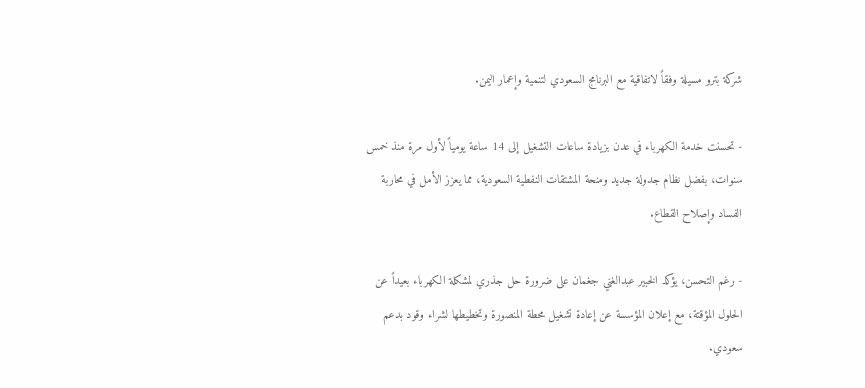شركة بترو مسيلة وفقاً لاتفاقية مع البرنامج السعودي لتنمية وإعمار اليمن.

- تحسنت خدمة الكهرباء في عدن بزيادة ساعات التشغيل إلى 14 ساعة يومياً لأول مرة منذ خمس سنوات، بفضل نظام جدولة جديد ومنحة المشتقات النفطية السعودية، مما يعزز الأمل في محاربة الفساد وإصلاح القطاع.

- رغم التحسن، يؤكد الخبير عبدالغني جغمان على ضرورة حل جذري لمشكلة الكهرباء بعيداً عن الحلول المؤقتة، مع إعلان المؤسسة عن إعادة تشغيل محطة المنصورة وتخطيطها لشراء وقود بدعم سعودي.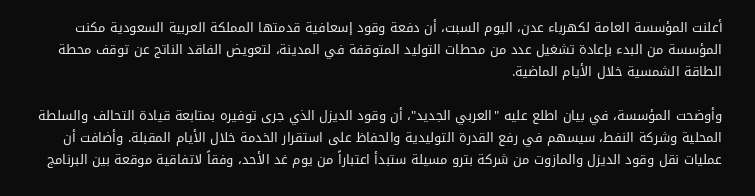أعلنت المؤسسة العامة لكهرباء عدن، اليوم السبت، أن دفعة وقود إسعافية قدمتها المملكة العربية السعودية مكنت المؤسسة من البدء بإعادة تشغيل عدد من محطات التوليد المتوقفة في المدينة، لتعويض الفاقد الناتج عن توقف محطة الطاقة الشمسية خلال الأيام الماضية.

وأوضحت المؤسسة، في بيان اطلع عليه "العربي الجديد"، أن وقود الديزل الذي جرى توفيره بمتابعة قيادة التحالف والسلطة المحلية وشركة النفط، سيسهم في رفع القدرة التوليدية والحفاظ على استقرار الخدمة خلال الأيام المقبلة. وأضافت أن عمليات نقل وقود الديزل والمازوت من شركة بترو مسيلة ستبدأ اعتباراً من يوم غد الأحد، وفقاً لاتفاقية موقعة بين البرنامج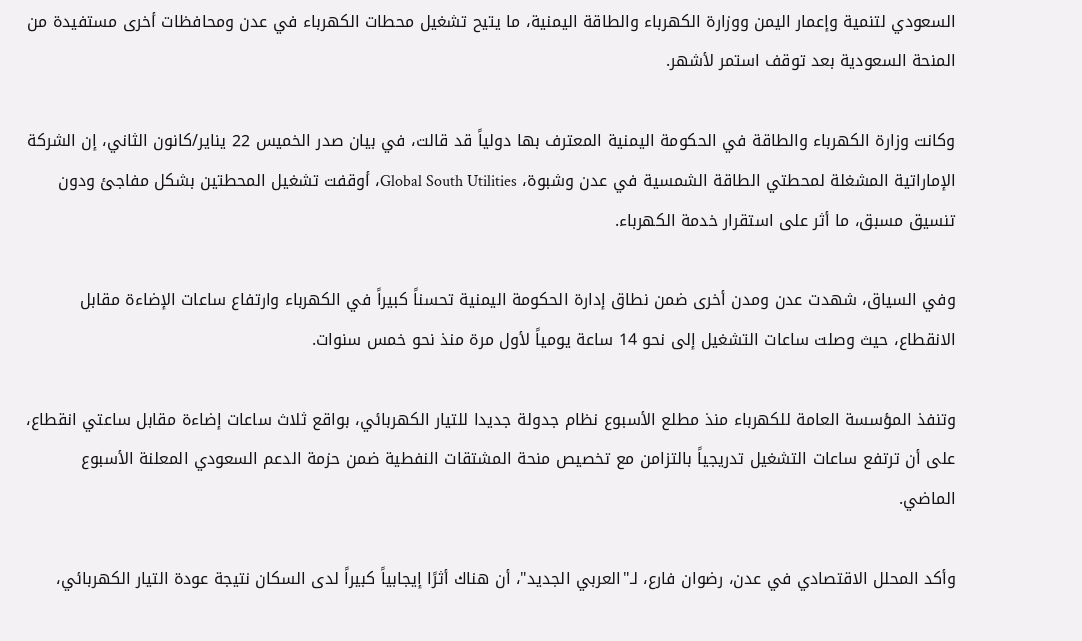السعودي لتنمية وإعمار اليمن ووزارة الكهرباء والطاقة اليمنية، ما يتيح تشغيل محطات الكهرباء في عدن ومحافظات أخرى مستفيدة من المنحة السعودية بعد توقف استمر لأشهر.

وكانت وزارة الكهرباء والطاقة في الحكومة اليمنية المعترف بها دولياً قد قالت، في بيان صدر الخميس 22 يناير/كانون الثاني، إن الشركة الإماراتية المشغلة لمحطتي الطاقة الشمسية في عدن وشبوة، Global South Utilities، أوقفت تشغيل المحطتين بشكل مفاجئ ودون تنسيق مسبق، ما أثر على استقرار خدمة الكهرباء.

وفي السياق، شهدت عدن ومدن أخرى ضمن نطاق إدارة الحكومة اليمنية تحسناً كبيراً في الكهرباء وارتفاع ساعات الإضاءة مقابل الانقطاع، حيث وصلت ساعات التشغيل إلى نحو 14 ساعة يومياً لأول مرة منذ نحو خمس سنوات.

وتنفذ المؤسسة العامة للكهرباء منذ مطلع الأسبوع نظام جدولة جديدا للتيار الكهربائي، بواقع ثلاث ساعات إضاءة مقابل ساعتي انقطاع، على أن ترتفع ساعات التشغيل تدريجياً بالتزامن مع تخصيص منحة المشتقات النفطية ضمن حزمة الدعم السعودي المعلنة الأسبوع الماضي.

وأكد المحلل الاقتصادي في عدن، رضوان فارع، لـ"العربي الجديد"، أن هناك أثرًا إيجابياً كبيراً لدى السكان نتيجة عودة التيار الكهربائي،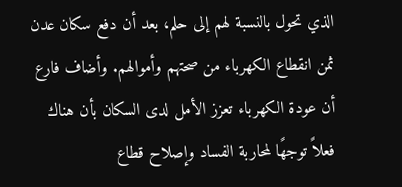الذي تحول بالنسبة لهم إلى حلم، بعد أن دفع سكان عدن ثمن انقطاع الكهرباء من صحتهم وأموالهم. وأضاف فارع أن عودة الكهرباء تعزز الأمل لدى السكان بأن هناك فعلاً توجهًا لمحاربة الفساد وإصلاح قطاع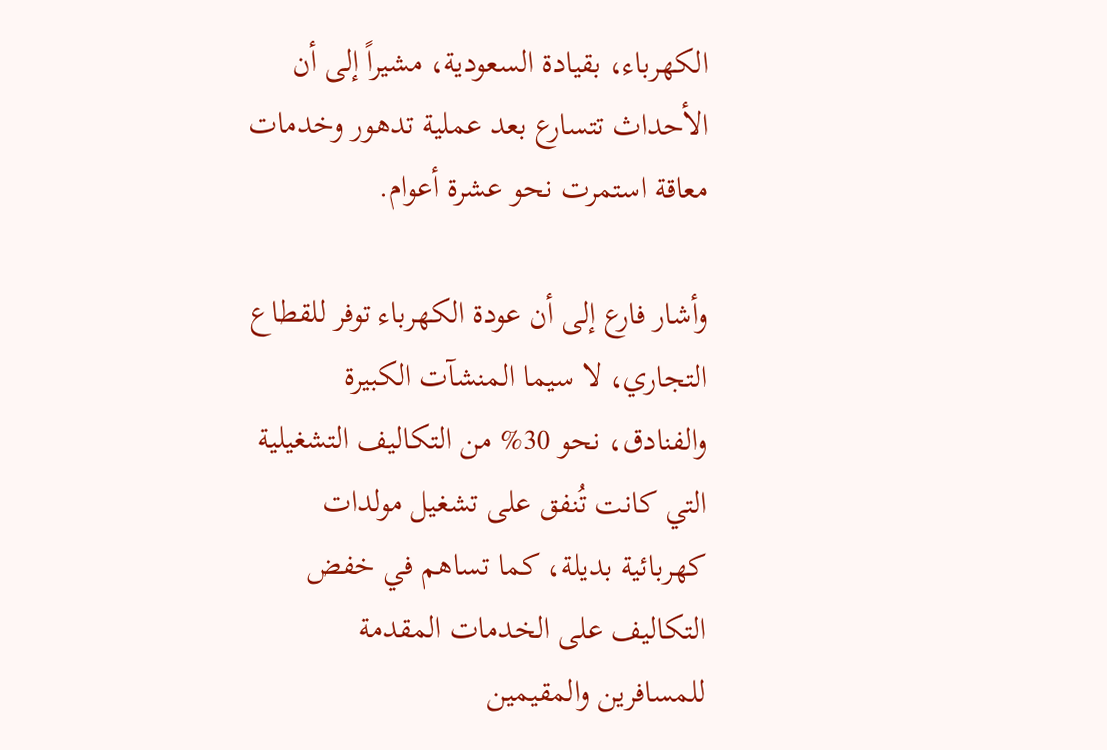الكهرباء، بقيادة السعودية، مشيراً إلى أن الأحداث تتسارع بعد عملية تدهور وخدمات معاقة استمرت نحو عشرة أعوام.

وأشار فارع إلى أن عودة الكهرباء توفر للقطاع التجاري، لا سيما المنشآت الكبيرة والفنادق، نحو 30% من التكاليف التشغيلية التي كانت تُنفق على تشغيل مولدات كهربائية بديلة، كما تساهم في خفض التكاليف على الخدمات المقدمة للمسافرين والمقيمين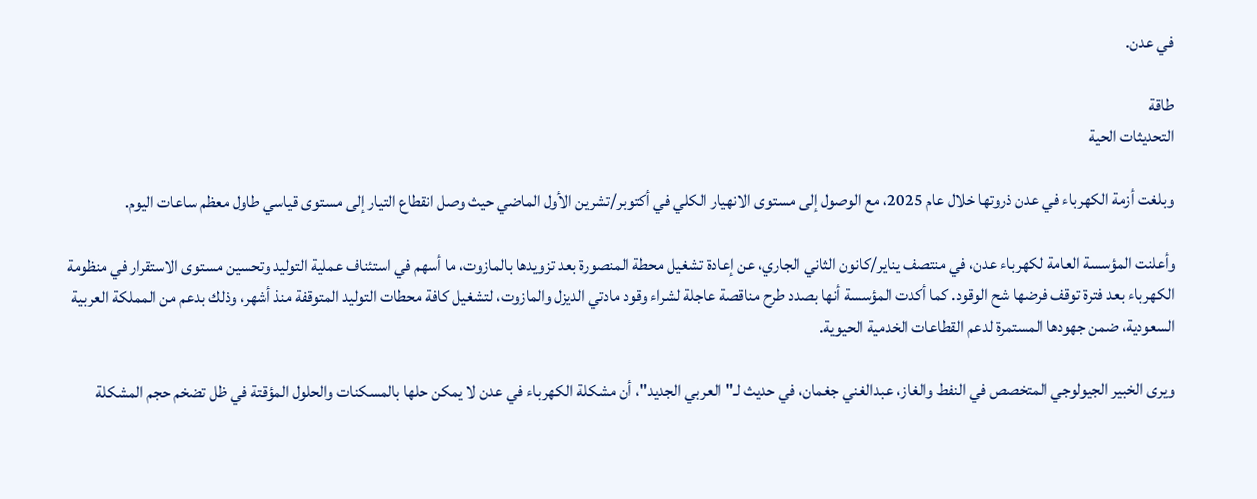في عدن.

طاقة
التحديثات الحية

وبلغت أزمة الكهرباء في عدن ذروتها خلال عام 2025، مع الوصول إلى مستوى الانهيار الكلي في أكتوبر/تشرين الأول الماضي حيث وصل انقطاع التيار إلى مستوى قياسي طاول معظم ساعات اليوم.

وأعلنت المؤسسة العامة لكهرباء عدن، في منتصف يناير/كانون الثاني الجاري، عن إعادة تشغيل محطة المنصورة بعد تزويدها بالمازوت، ما أسهم في استئناف عملية التوليد وتحسين مستوى الاستقرار في منظومة الكهرباء بعد فترة توقف فرضها شح الوقود. كما أكدت المؤسسة أنها بصدد طرح مناقصة عاجلة لشراء وقود مادتي الديزل والمازوت، لتشغيل كافة محطات التوليد المتوقفة منذ أشهر، وذلك بدعم من المملكة العربية السعودية، ضمن جهودها المستمرة لدعم القطاعات الخدمية الحيوية.

ويرى الخبير الجيولوجي المتخصص في النفط والغاز، عبدالغني جغمان، في حديث لـ"العربي الجديد"، أن مشكلة الكهرباء في عدن لا يمكن حلها بالمسكنات والحلول المؤقتة في ظل تضخم حجم المشكلة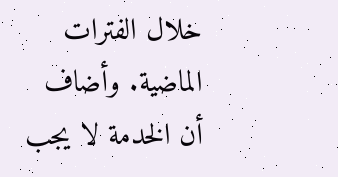خلال الفترات الماضية. وأضاف أن الخدمة لا يجب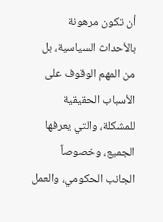أن تكون مرهونة بالأحداث السياسية، بل من المهم الوقوف على الأسباب الحقيقية للمشكلة، والتي يعرفها الجميع، وخصوصاً الجانب الحكومي، والعمل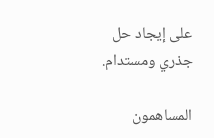على إيجاد حل جذري ومستدام.

المساهمون